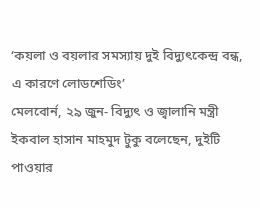‘কয়লা ও বয়লার সমস্যায় দুই বিদ্যুৎকেন্দ্র বন্ধ, এ কারণে লোডশেডিং’
মেলবোর্ন, ২৯ জুন- বিদ্যুৎ ও জ্বালানি মন্ত্রী ইকবাল হাসান মাহমুদ টুকু বলেছেন, দুইটি পাওয়ার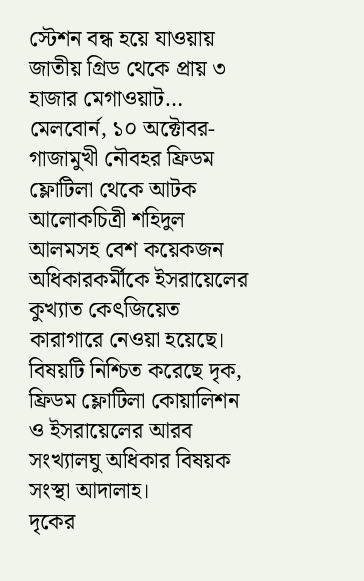স্টেশন বন্ধ হয়ে যাওয়ায় জাতীয় গ্রিড থেকে প্রায় ৩ হাজার মেগাওয়াট…
মেলবোর্ন, ১০ অক্টোবর- গাজামুখী নৌবহর ফ্রিডম ফ্লোটিলা থেকে আটক আলোকচিত্রী শহিদুল আলমসহ বেশ কয়েকজন অধিকারকর্মীকে ইসরায়েলের কুখ্যাত কেৎজিয়েত কারাগারে নেওয়া হয়েছে। বিষয়টি নিশ্চিত করেছে দৃক, ফ্রিডম ফ্লোটিলা কোয়ালিশন ও ইসরায়েলের আরব সংখ্যালঘু অধিকার বিষয়ক সংস্থা আদালাহ।
দৃকের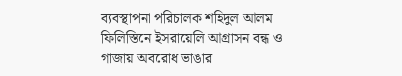ব্যবস্থাপনা পরিচালক শহিদুল আলম ফিলিস্তিনে ইসরায়েলি আগ্রাসন বন্ধ ও গাজায় অবরোধ ভাঙার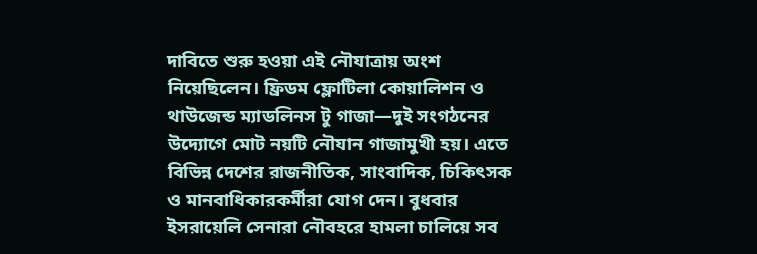দাবিতে শুরু হওয়া এই নৌযাত্রায় অংশ নিয়েছিলেন। ফ্রিডম ফ্লোটিলা কোয়ালিশন ও থাউজেন্ড ম্যাডলিনস টু গাজা—দুই সংগঠনের উদ্যোগে মোট নয়টি নৌযান গাজামুখী হয়। এতে বিভিন্ন দেশের রাজনীতিক, সাংবাদিক, চিকিৎসক ও মানবাধিকারকর্মীরা যোগ দেন। বুধবার ইসরায়েলি সেনারা নৌবহরে হামলা চালিয়ে সব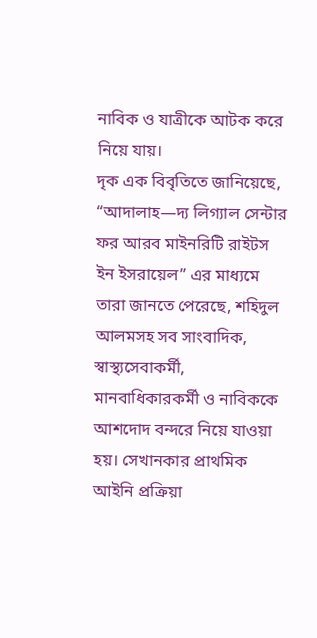নাবিক ও যাত্রীকে আটক করে নিয়ে যায়।
দৃক এক বিবৃতিতে জানিয়েছে, “আদালাহ—দ্য লিগ্যাল সেন্টার ফর আরব মাইনরিটি রাইটস ইন ইসরায়েল” এর মাধ্যমে তারা জানতে পেরেছে, শহিদুল আলমসহ সব সাংবাদিক, স্বাস্থ্যসেবাকর্মী, মানবাধিকারকর্মী ও নাবিককে আশদোদ বন্দরে নিয়ে যাওয়া হয়। সেখানকার প্রাথমিক আইনি প্রক্রিয়া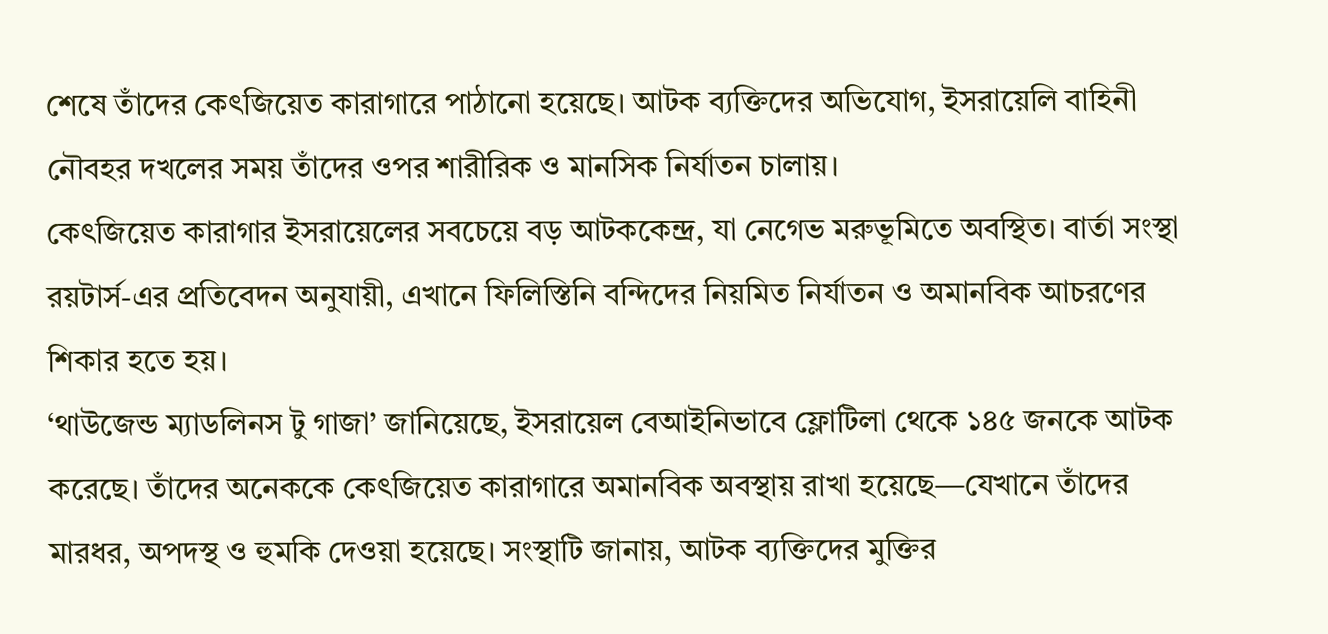শেষে তাঁদের কেৎজিয়েত কারাগারে পাঠানো হয়েছে। আটক ব্যক্তিদের অভিযোগ, ইসরায়েলি বাহিনী নৌবহর দখলের সময় তাঁদের ওপর শারীরিক ও মানসিক নির্যাতন চালায়।
কেৎজিয়েত কারাগার ইসরায়েলের সবচেয়ে বড় আটককেন্দ্র, যা নেগেভ মরুভূমিতে অবস্থিত। বার্তা সংস্থা রয়টার্স-এর প্রতিবেদন অনুযায়ী, এখানে ফিলিস্তিনি বন্দিদের নিয়মিত নির্যাতন ও অমানবিক আচরণের শিকার হতে হয়।
‘থাউজেন্ড ম্যাডলিনস টু গাজা’ জানিয়েছে, ইসরায়েল বেআইনিভাবে ফ্লোটিলা থেকে ১৪৫ জনকে আটক করেছে। তাঁদের অনেককে কেৎজিয়েত কারাগারে অমানবিক অবস্থায় রাখা হয়েছে—যেখানে তাঁদের মারধর, অপদস্থ ও হুমকি দেওয়া হয়েছে। সংস্থাটি জানায়, আটক ব্যক্তিদের মুক্তির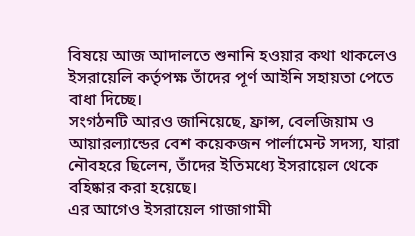বিষয়ে আজ আদালতে শুনানি হওয়ার কথা থাকলেও ইসরায়েলি কর্তৃপক্ষ তাঁদের পূর্ণ আইনি সহায়তা পেতে বাধা দিচ্ছে।
সংগঠনটি আরও জানিয়েছে, ফ্রান্স, বেলজিয়াম ও আয়ারল্যান্ডের বেশ কয়েকজন পার্লামেন্ট সদস্য, যারা নৌবহরে ছিলেন, তাঁদের ইতিমধ্যে ইসরায়েল থেকে বহিষ্কার করা হয়েছে।
এর আগেও ইসরায়েল গাজাগামী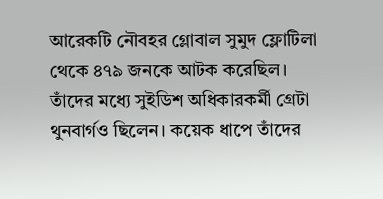আরেকটি নৌবহর গ্লোবাল সুমুদ ফ্লোটিলা থেকে ৪৭৯ জনকে আটক করেছিল। তাঁদের মধ্যে সুইডিশ অধিকারকর্মী গ্রেটা থুনবার্গও ছিলেন। কয়েক ধাপে তাঁদের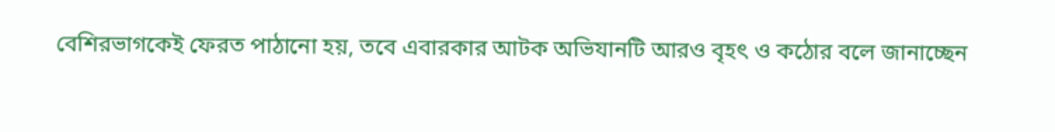বেশিরভাগকেই ফেরত পাঠানো হয়, তবে এবারকার আটক অভিযানটি আরও বৃহৎ ও কঠোর বলে জানাচ্ছেন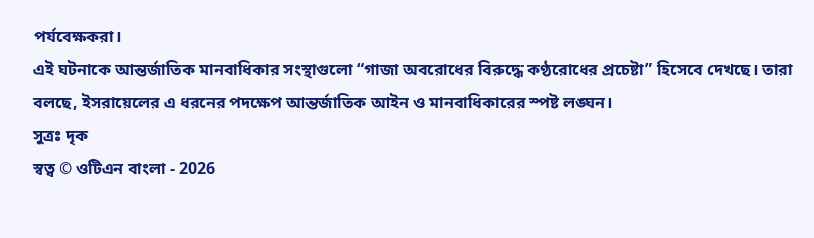পর্যবেক্ষকরা।
এই ঘটনাকে আন্তর্জাতিক মানবাধিকার সংস্থাগুলো “গাজা অবরোধের বিরুদ্ধে কণ্ঠরোধের প্রচেষ্টা” হিসেবে দেখছে। তারা বলছে, ইসরায়েলের এ ধরনের পদক্ষেপ আন্তর্জাতিক আইন ও মানবাধিকারের স্পষ্ট লঙ্ঘন।
সুত্রঃ দৃক
স্বত্ব © ওটিএন বাংলা - 2026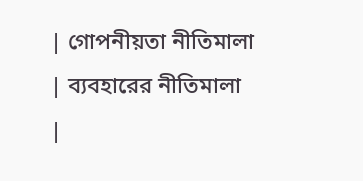| গোপনীয়তা নীতিমালা | ব্যবহারের নীতিমালা |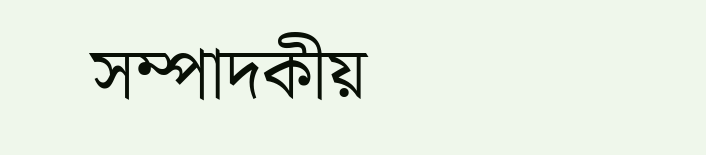সম্পাদকীয়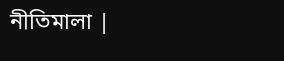নীতিমালা |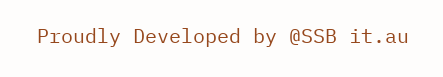Proudly Developed by @SSB it.au